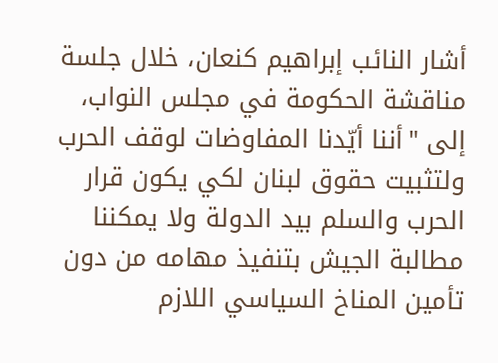أشار النائب إبراهيم كنعان، خلال جلسة مناقشة الحكومة في مجلس النواب، إلى "أننا أيّدنا المفاوضات لوقف الحرب ولتثبيت حقوق لبنان لكي يكون قرار الحرب والسلم بيد الدولة ولا يمكننا مطالبة الجيش بتنفيذ مهامه من دون تأمين المناخ السياسي اللازم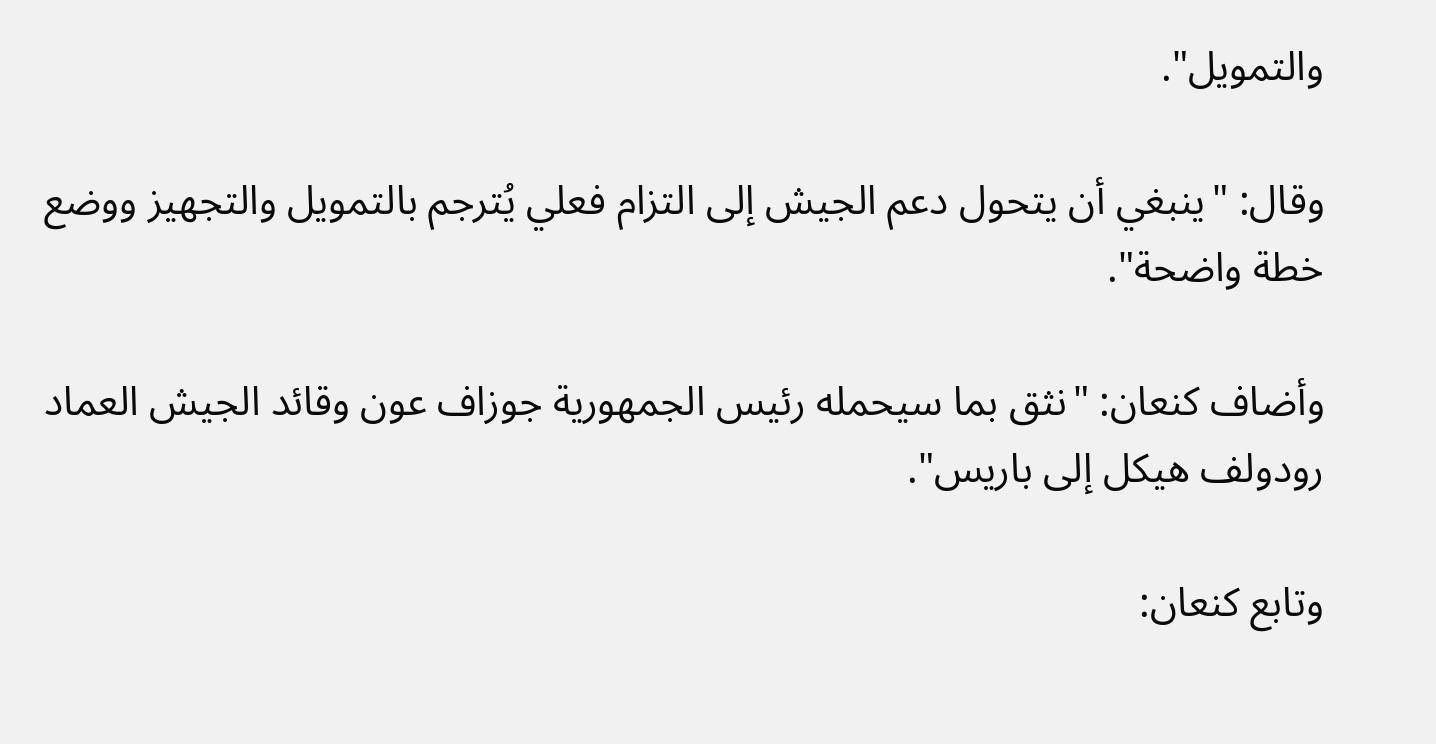والتمويل".

وقال: "ينبغي أن يتحول دعم الجيش إلى التزام فعلي يُترجم بالتمويل والتجهيز ووضع خطة واضحة".

وأضاف كنعان: "نثق بما سيحمله رئيس الجمهورية جوزاف عون وقائد الجيش العماد رودولف هيكل إلى باريس".

وتابع كنعان: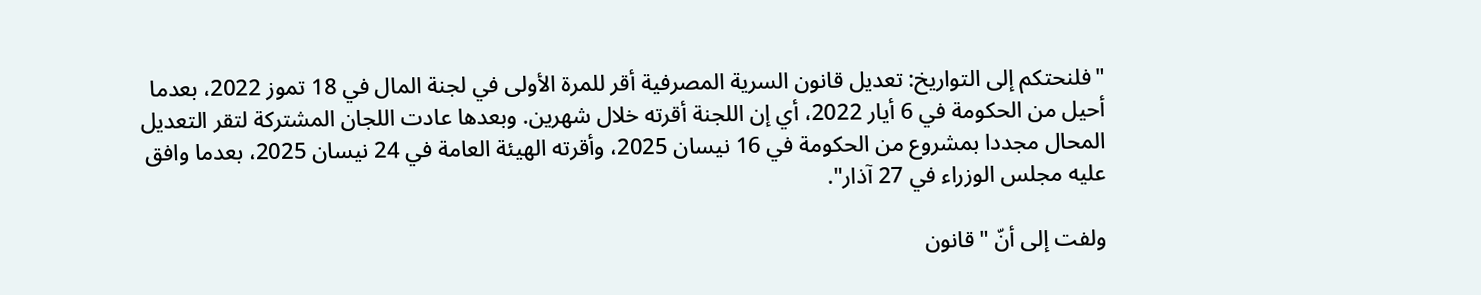"فلنحتكم إلى التواريخ: تعديل قانون السرية المصرفية أقر للمرة الأولى في لجنة المال في 18 تموز 2022، بعدما أحيل من الحكومة في 6 أيار 2022، أي إن اللجنة أقرته خلال شهرين. وبعدها عادت اللجان المشتركة لتقر التعديل المحال مجددا بمشروع من الحكومة في 16 نيسان 2025، وأقرته الهيئة العامة في 24 نيسان 2025، بعدما وافق عليه مجلس الوزراء في 27 آذار".

ولفت إلى أنّ "قانون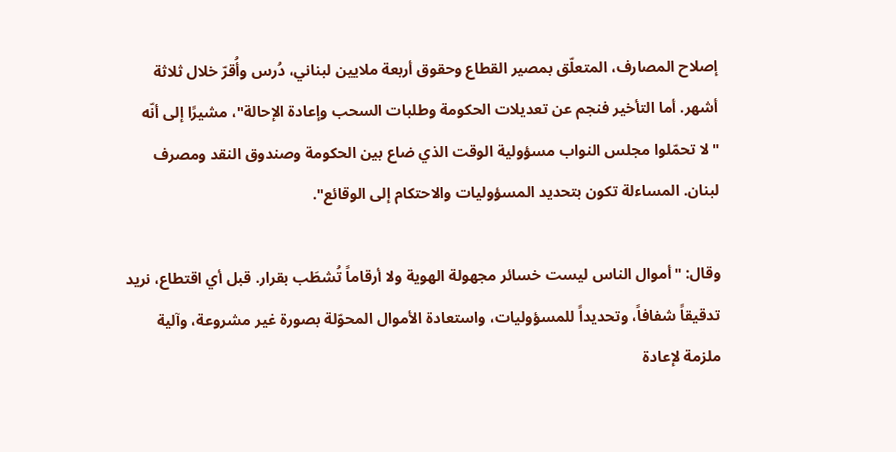إصلاح المصارف، المتعلّق بمصير القطاع وحقوق أربعة ملايين لبناني، دُرس وأُقرّ خلال ثلاثة أشهر. أما التأخير فنجم عن تعديلات الحكومة وطلبات السحب وإعادة الإحالة"، مشيرًا إلى أنّه "لا تحمّلوا مجلس النواب مسؤولية الوقت الذي ضاع بين الحكومة وصندوق النقد ومصرف لبنان. المساءلة تكون بتحديد المسؤوليات والاحتكام إلى الوقائع".

وقال: "أموال الناس ليست خسائر مجهولة الهوية ولا أرقاماً تُشطَب بقرار. قبل أي اقتطاع، نريد تدقيقاً شفافاً، وتحديداً للمسؤوليات، واستعادة الأموال المحوّلة بصورة غير مشروعة، وآلية ملزمة لإعادة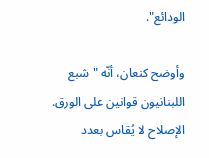الودائع".

وأوضح كنعان، أنّه "شبع اللبنانيون قوانين على الورق. الإصلاح لا يُقاس بعدد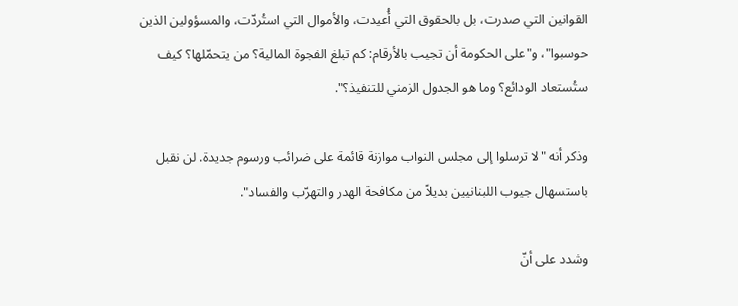القوانين التي صدرت، بل بالحقوق التي أُعيدت، والأموال التي استُردّت، والمسؤولين الذين حوسبوا"، و"على الحكومة أن تجيب بالأرقام: كم تبلغ الفجوة المالية؟ من يتحمّلها؟ كيف ستُستعاد الودائع؟ وما هو الجدول الزمني للتنفيذ؟".

وذكر أنه "لا ترسلوا إلى مجلس النواب موازنة قائمة على ضرائب ورسوم جديدة. لن نقبل باستسهال جيوب اللبنانيين بديلاً من مكافحة الهدر والتهرّب والفساد".

وشدد على أنّ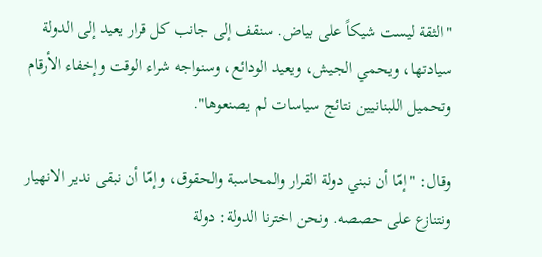"الثقة ليست شيكاً على بياض. سنقف إلى جانب كل قرار يعيد إلى الدولة سيادتها، ويحمي الجيش، ويعيد الودائع، وسنواجه شراء الوقت وإخفاء الأرقام وتحميل اللبنانيين نتائج سياسات لم يصنعوها".

وقال: "إمّا أن نبني دولة القرار والمحاسبة والحقوق، وإمّا أن نبقى ندير الانهيار ونتنازع على حصصه. ونحن اخترنا الدولة: دولة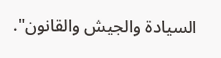السيادة والجيش والقانون".